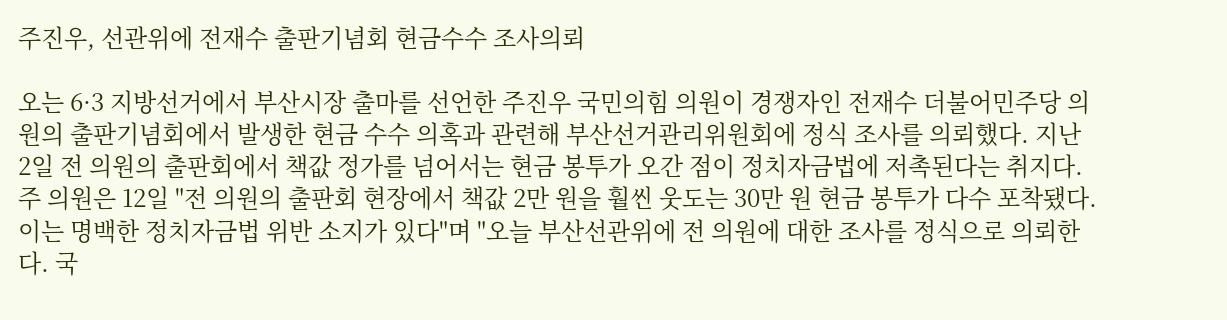주진우, 선관위에 전재수 출판기념회 현금수수 조사의뢰

오는 6·3 지방선거에서 부산시장 출마를 선언한 주진우 국민의힘 의원이 경쟁자인 전재수 더불어민주당 의원의 출판기념회에서 발생한 현금 수수 의혹과 관련해 부산선거관리위원회에 정식 조사를 의뢰했다. 지난 2일 전 의원의 출판회에서 책값 정가를 넘어서는 현금 봉투가 오간 점이 정치자금법에 저촉된다는 취지다. 주 의원은 12일 "전 의원의 출판회 현장에서 책값 2만 원을 훨씬 웃도는 30만 원 현금 봉투가 다수 포착됐다. 이는 명백한 정치자금법 위반 소지가 있다"며 "오늘 부산선관위에 전 의원에 대한 조사를 정식으로 의뢰한다. 국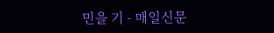민을 기 - 매일신문